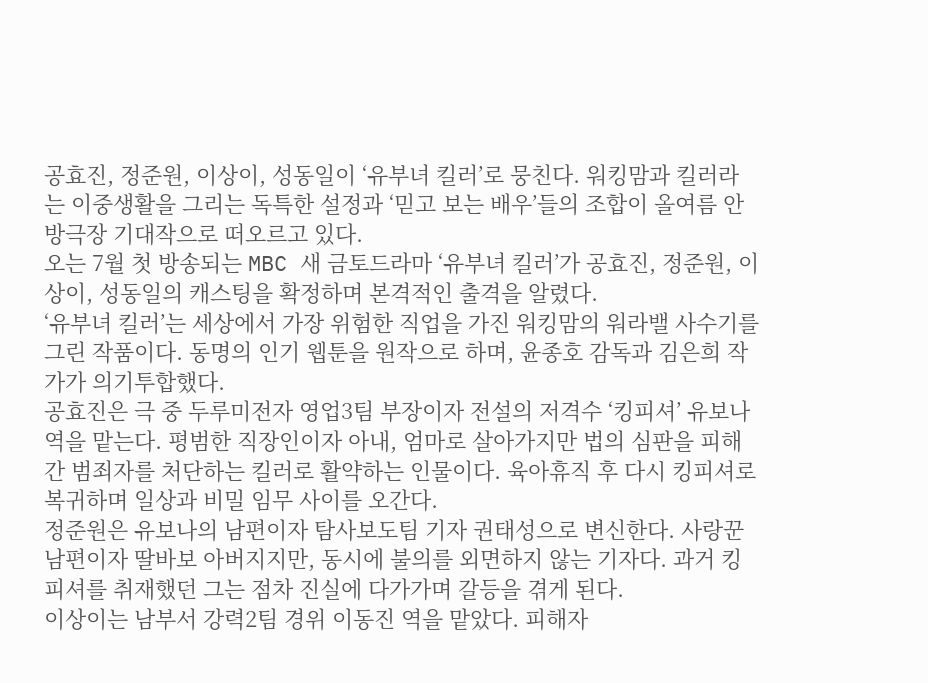공효진, 정준원, 이상이, 성동일이 ‘유부녀 킬러’로 뭉친다. 워킹맘과 킬러라는 이중생활을 그리는 독특한 설정과 ‘믿고 보는 배우’들의 조합이 올여름 안방극장 기대작으로 떠오르고 있다.
오는 7월 첫 방송되는 MBC 새 금토드라마 ‘유부녀 킬러’가 공효진, 정준원, 이상이, 성동일의 캐스팅을 확정하며 본격적인 출격을 알렸다.
‘유부녀 킬러’는 세상에서 가장 위험한 직업을 가진 워킹맘의 워라밸 사수기를 그린 작품이다. 동명의 인기 웹툰을 원작으로 하며, 윤종호 감독과 김은희 작가가 의기투합했다.
공효진은 극 중 두루미전자 영업3팀 부장이자 전설의 저격수 ‘킹피셔’ 유보나 역을 맡는다. 평범한 직장인이자 아내, 엄마로 살아가지만 법의 심판을 피해 간 범죄자를 처단하는 킬러로 활약하는 인물이다. 육아휴직 후 다시 킹피셔로 복귀하며 일상과 비밀 임무 사이를 오간다.
정준원은 유보나의 남편이자 탐사보도팀 기자 권태성으로 변신한다. 사랑꾼 남편이자 딸바보 아버지지만, 동시에 불의를 외면하지 않는 기자다. 과거 킹피셔를 취재했던 그는 점차 진실에 다가가며 갈등을 겪게 된다.
이상이는 남부서 강력2팀 경위 이동진 역을 맡았다. 피해자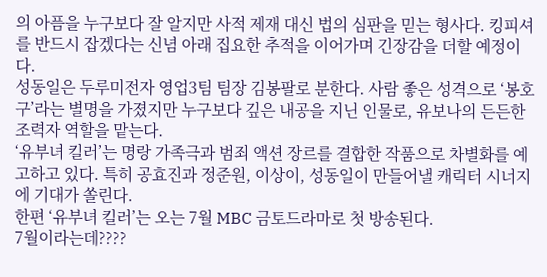의 아픔을 누구보다 잘 알지만 사적 제재 대신 법의 심판을 믿는 형사다. 킹피셔를 반드시 잡겠다는 신념 아래 집요한 추적을 이어가며 긴장감을 더할 예정이다.
성동일은 두루미전자 영업3팀 팀장 김봉팔로 분한다. 사람 좋은 성격으로 ‘봉호구’라는 별명을 가졌지만 누구보다 깊은 내공을 지닌 인물로, 유보나의 든든한 조력자 역할을 맡는다.
‘유부녀 킬러’는 명랑 가족극과 범죄 액션 장르를 결합한 작품으로 차별화를 예고하고 있다. 특히 공효진과 정준원, 이상이, 성동일이 만들어낼 캐릭터 시너지에 기대가 쏠린다.
한편 ‘유부녀 킬러’는 오는 7월 MBC 금토드라마로 첫 방송된다.
7월이라는데????